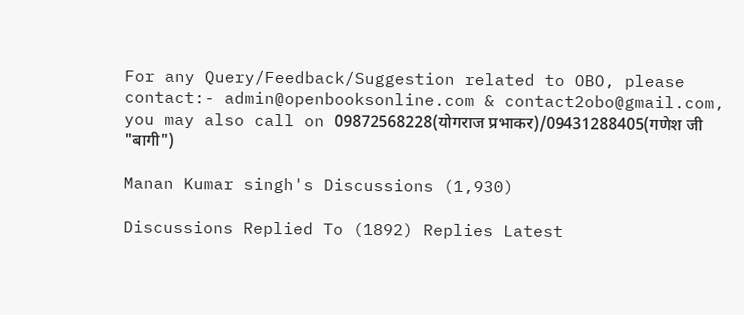For any Query/Feedback/Suggestion related to OBO, please contact:- admin@openbooksonline.com & contact2obo@gmail.com, you may also call on 09872568228(योगराज प्रभाकर)/09431288405(गणेश जी "बागी")

Manan Kumar singh's Discussions (1,930)

Discussions Replied To (1892) Replies Latest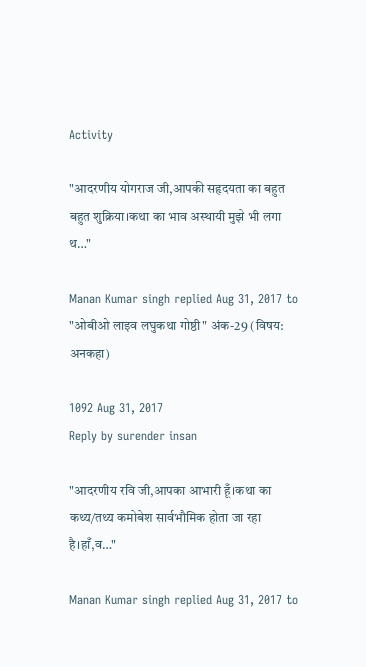Activity

"आदरणीय योगराज जी,आपकी सहृदयता का बहुत बहुत शुक्रिया।कथा का भाव अस्थायी मुझे भी लगा थ…"

Manan Kumar singh replied Aug 31, 2017 to "ओबीओ लाइव लघुकथा गोष्ठी" अंक-29 (विषय: अनकहा)

1092 Aug 31, 2017
Reply by surender insan

"आदरणीय रवि जी,आपका आभारी हूँ।कथा का कथ्य/तथ्य कमोबेश सार्वभौमिक होता जा रहा है।हाँ,व…"

Manan Kumar singh replied Aug 31, 2017 to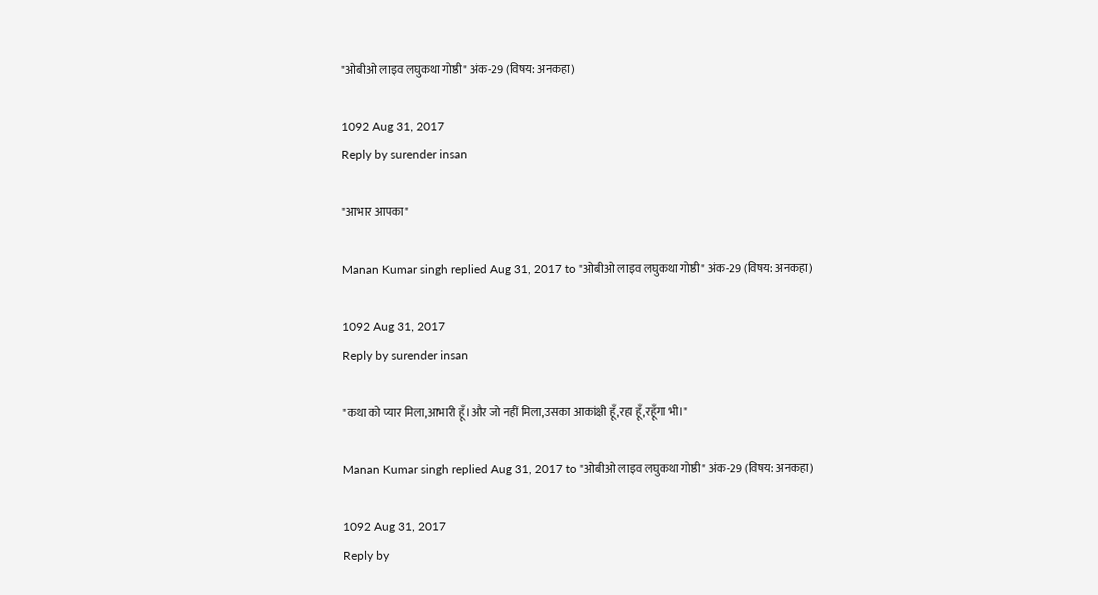"ओबीओ लाइव लघुकथा गोष्ठी" अंक-29 (विषय: अनकहा)

1092 Aug 31, 2017
Reply by surender insan

"आभार आपका"

Manan Kumar singh replied Aug 31, 2017 to "ओबीओ लाइव लघुकथा गोष्ठी" अंक-29 (विषय: अनकहा)

1092 Aug 31, 2017
Reply by surender insan

"कथा को प्यार मिला,आभारी हूँ।और जो नहीं मिला,उसका आकांक्षी हूँ,रहा हूँ,रहूँगा भी।"

Manan Kumar singh replied Aug 31, 2017 to "ओबीओ लाइव लघुकथा गोष्ठी" अंक-29 (विषय: अनकहा)

1092 Aug 31, 2017
Reply by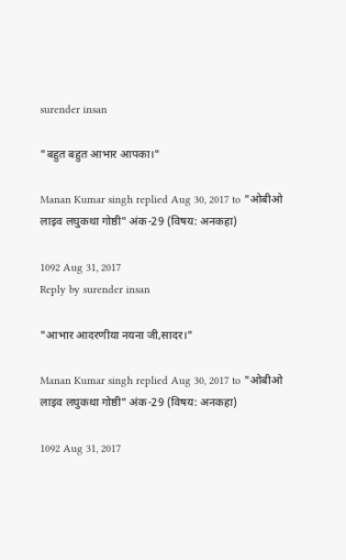surender insan

"बहुत बहुत आभार आपका।"

Manan Kumar singh replied Aug 30, 2017 to "ओबीओ लाइव लघुकथा गोष्ठी" अंक-29 (विषय: अनकहा)

1092 Aug 31, 2017
Reply by surender insan

"आभार आदरणीया नयना जी,सादर।"

Manan Kumar singh replied Aug 30, 2017 to "ओबीओ लाइव लघुकथा गोष्ठी" अंक-29 (विषय: अनकहा)

1092 Aug 31, 2017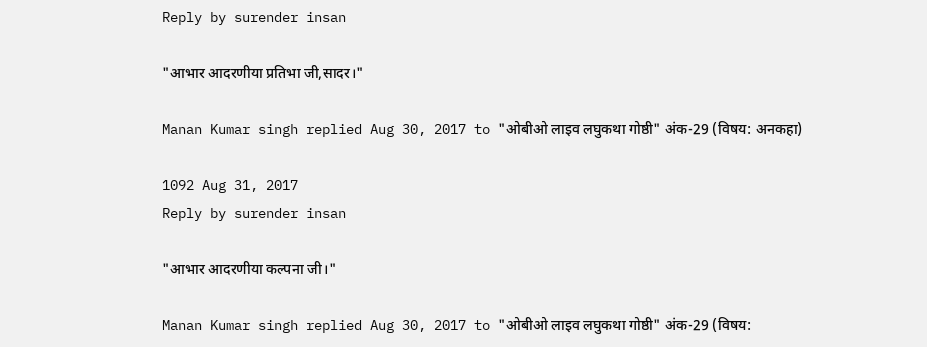Reply by surender insan

"आभार आदरणीया प्रतिभा जी,सादर।"

Manan Kumar singh replied Aug 30, 2017 to "ओबीओ लाइव लघुकथा गोष्ठी" अंक-29 (विषय: अनकहा)

1092 Aug 31, 2017
Reply by surender insan

"आभार आदरणीया कल्पना जी।"

Manan Kumar singh replied Aug 30, 2017 to "ओबीओ लाइव लघुकथा गोष्ठी" अंक-29 (विषय: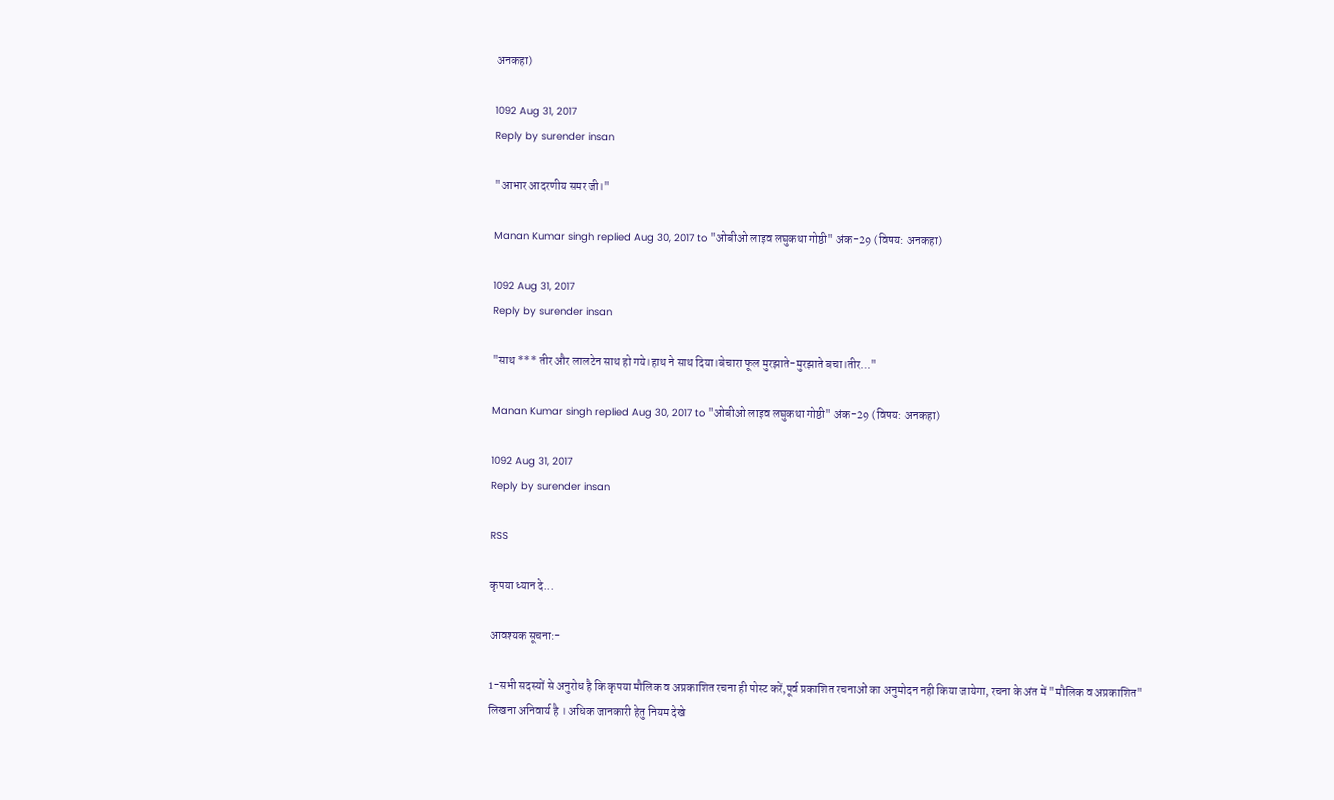अनकहा)

1092 Aug 31, 2017
Reply by surender insan

"आभार आदरणीय समर जी।"

Manan Kumar singh replied Aug 30, 2017 to "ओबीओ लाइव लघुकथा गोष्ठी" अंक-29 (विषय: अनकहा)

1092 Aug 31, 2017
Reply by surender insan

"साथ *** तीर और लालटेन साथ हो गये।हाथ ने साथ दिया।बेचारा फूल मुरझाते-मुरझाते बचा।तीर…"

Manan Kumar singh replied Aug 30, 2017 to "ओबीओ लाइव लघुकथा गोष्ठी" अंक-29 (विषय: अनकहा)

1092 Aug 31, 2017
Reply by surender insan

RSS

कृपया ध्यान दे...

आवश्यक सूचना:-

1-सभी सदस्यों से अनुरोध है कि कृपया मौलिक व अप्रकाशित रचना ही पोस्ट करें,पूर्व प्रकाशित रचनाओं का अनुमोदन नही किया जायेगा, रचना के अंत में "मौलिक व अप्रकाशित" लिखना अनिवार्य है । अधिक जानकारी हेतु नियम देखे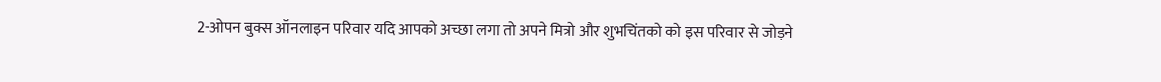2-ओपन बुक्स ऑनलाइन परिवार यदि आपको अच्छा लगा तो अपने मित्रो और शुभचिंतको को इस परिवार से जोड़ने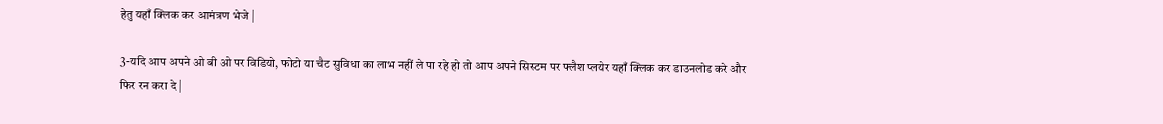हेतु यहाँ क्लिक कर आमंत्रण भेजे |

3-यदि आप अपने ओ बी ओ पर विडियो, फोटो या चैट सुविधा का लाभ नहीं ले पा रहे हो तो आप अपने सिस्टम पर फ्लैश प्लयेर यहाँ क्लिक कर डाउनलोड करे और फिर रन करा दे |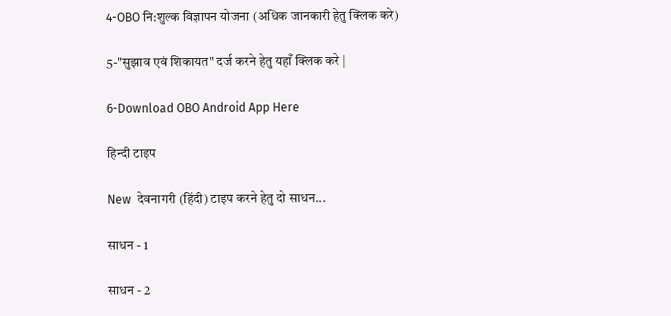4-OBO नि:शुल्क विज्ञापन योजना (अधिक जानकारी हेतु क्लिक करे)

5-"सुझाव एवं शिकायत" दर्ज करने हेतु यहाँ क्लिक करे |

6-Download OBO Android App Here

हिन्दी टाइप

New  देवनागरी (हिंदी) टाइप करने हेतु दो साधन...

साधन - 1

साधन - 2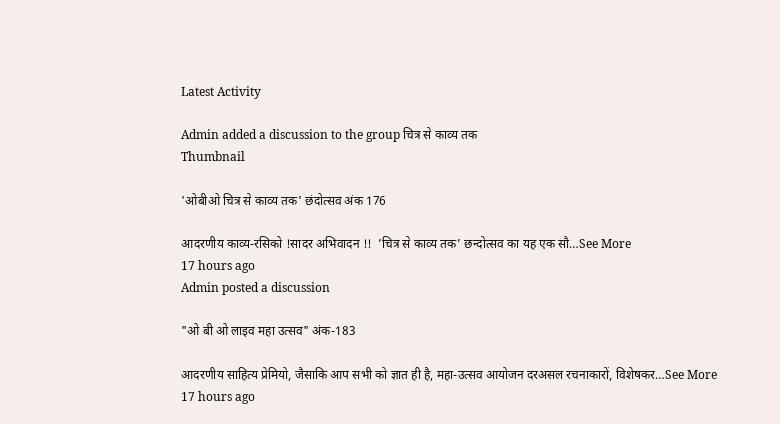Latest Activity

Admin added a discussion to the group चित्र से काव्य तक
Thumbnail

'ओबीओ चित्र से काव्य तक' छंदोत्सव अंक 176

आदरणीय काव्य-रसिको !सादर अभिवादन !!  ’चित्र से काव्य तक’ छन्दोत्सव का यह एक सौ…See More
17 hours ago
Admin posted a discussion

"ओ बी ओ लाइव महा उत्सव" अंक-183

आदरणीय साहित्य प्रेमियो, जैसाकि आप सभी को ज्ञात ही है, महा-उत्सव आयोजन दरअसल रचनाकारों, विशेषकर…See More
17 hours ago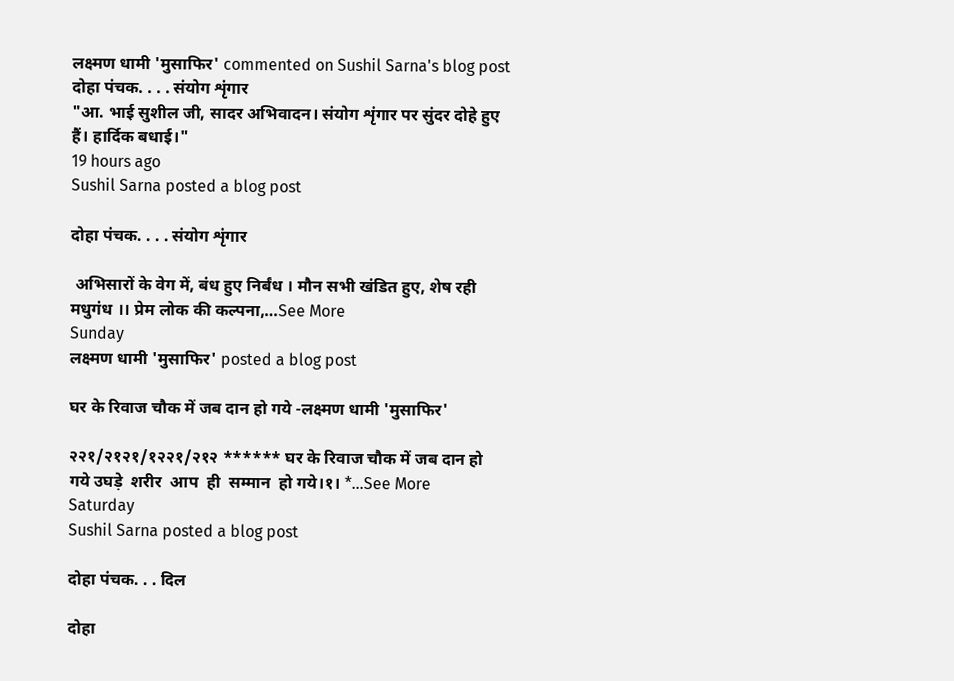लक्ष्मण धामी 'मुसाफिर' commented on Sushil Sarna's blog post दोहा पंचक. . . . संयोग शृंगार
"आ. भाई सुशील जी, सादर अभिवादन। संयोग शृंगार पर सुंदर दोहे हुए हैं। हार्दिक बधाई।"
19 hours ago
Sushil Sarna posted a blog post

दोहा पंचक. . . . संयोग शृंगार

 अभिसारों के वेग में, बंध हुए निर्बंध । मौन सभी खंडित हुए, शेष रही मधुगंध ।। प्रेम लोक की कल्पना,…See More
Sunday
लक्ष्मण धामी 'मुसाफिर' posted a blog post

घर के रिवाज चौक में जब दान हो गये -लक्ष्मण धामी 'मुसाफिर'

२२१/२१२१/१२२१/२१२ ****** घर के रिवाज चौक में जब दान हो गये उघड़े  शरीर  आप  ही  सम्मान  हो गये।१। *…See More
Saturday
Sushil Sarna posted a blog post

दोहा पंचक. . . दिल

दोहा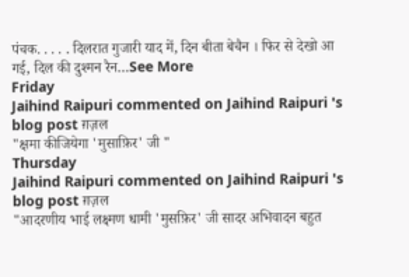पंचक. . . . . दिलरात गुजारी याद में, दिन बीता बेचैन । फिर से देखो आ गई, दिल की दुश्मन रैन…See More
Friday
Jaihind Raipuri commented on Jaihind Raipuri 's blog post ग़ज़ल
"क्षमा कीजियेगा 'मुसाफ़िर' जी "
Thursday
Jaihind Raipuri commented on Jaihind Raipuri 's blog post ग़ज़ल
"आदरणीय भाई लक्ष्मण धामी 'मुसफ़िर' जी सादर अभिवादन बहुत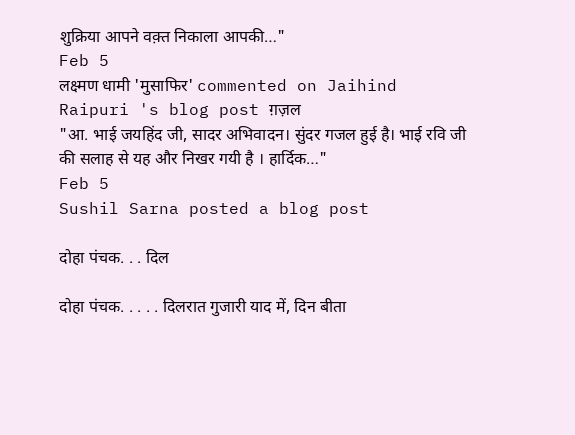शुक्रिया आपने वक़्त निकाला आपकी…"
Feb 5
लक्ष्मण धामी 'मुसाफिर' commented on Jaihind Raipuri 's blog post ग़ज़ल
"आ. भाई जयहिंद जी, सादर अभिवादन। सुंदर गजल हुई है। भाई रवि जी की सलाह से यह और निखर गयी है । हार्दिक…"
Feb 5
Sushil Sarna posted a blog post

दोहा पंचक. . . दिल

दोहा पंचक. . . . . दिलरात गुजारी याद में, दिन बीता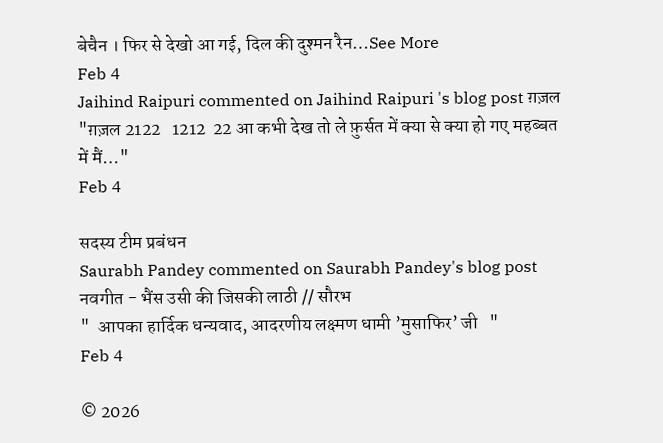बेचैन । फिर से देखो आ गई, दिल की दुश्मन रैन…See More
Feb 4
Jaihind Raipuri commented on Jaihind Raipuri 's blog post ग़ज़ल
"ग़ज़ल 2122   1212  22 आ कभी देख तो ले फ़ुर्सत में क्या से क्या हो गए महब्बत में मैं…"
Feb 4

सदस्य टीम प्रबंधन
Saurabh Pandey commented on Saurabh Pandey's blog post नवगीत - भैंस उसी की जिसकी लाठी // सौरभ
"  आपका हार्दिक धन्यवाद, आदरणीय लक्ष्मण धामी ’मुसाफिर’ जी   "
Feb 4

© 2026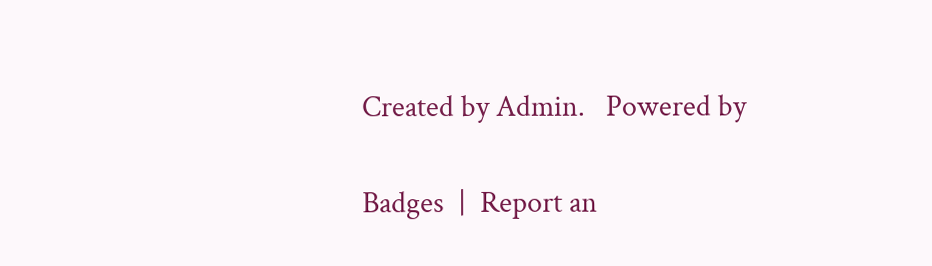Created by Admin.   Powered by

Badges  |  Report an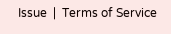Issue  |  Terms of Service